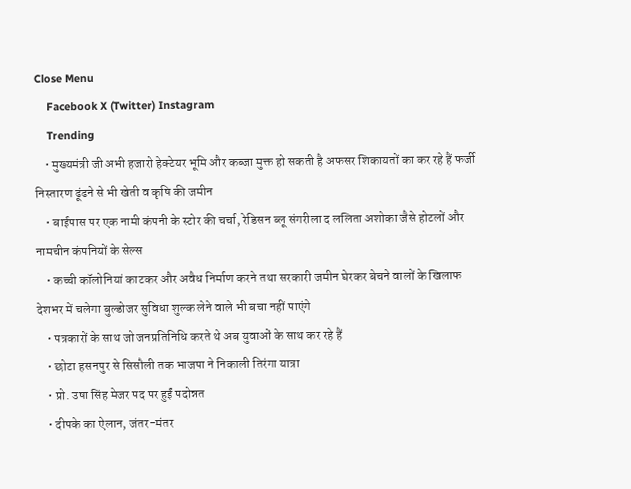Close Menu
    Facebook X (Twitter) Instagram
    Trending
    • मुख्यमंत्री जी अभी हजारो हेक्टेयर भूमि और कब्जा मुक्त हो सकती है अफसर शिकायतों का कर रहे हैं फर्जी निस्तारण ढूंढने से भी खेती व कृषि की जमीन
    • बाईपास पर एक नामी कंपनी के स्टोर की चर्चा, रेडिसन ब्लू संगरीला द ललिता अशोका जैसे होटलों और नामचीन कंपनियों के सेल्स
    • कच्ची कॉलोनियां काटकर और अवैध निर्माण करने तथा सरकारी जमीन घेरकर बेचने वालों के खिलाफ देशभर में चलेगा बुल्डोजर सुविधा शुल्क लेने वाले भी बचा नहीं पाएंगे
    • पत्रकारों के साथ जो जनप्रतिनिधि करते थे अब युवाओं के साथ कर रहे हैं
    • छोटा हसनपुर से सिसौली तक भाजपा ने निकाली तिरंगा यात्रा
    • प्रो. उषा सिंह मेजर पद पर हुईं पदोन्नत
    • दीपके का ऐलान, जंतर-मंतर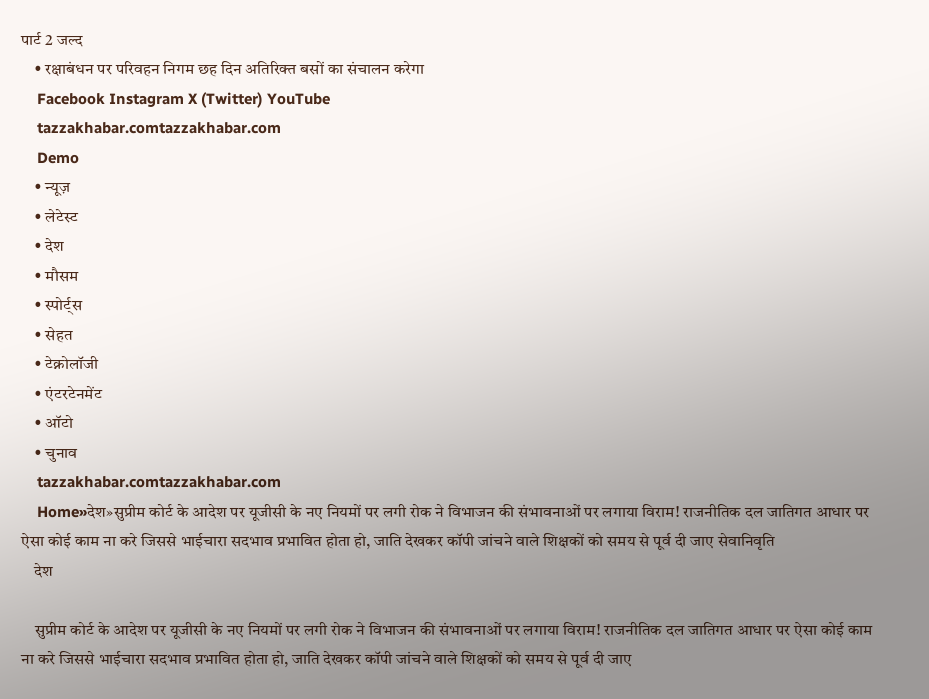पार्ट 2 जल्द
    • रक्षाबंधन पर परिवहन निगम छह दिन अतिरिक्त बसों का संचालन करेगा
    Facebook Instagram X (Twitter) YouTube
    tazzakhabar.comtazzakhabar.com
    Demo
    • न्यूज़
    • लेटेस्ट
    • देश
    • मौसम
    • स्पोर्ट्स
    • सेहत
    • टेक्नोलॉजी
    • एंटरटेनमेंट
    • ऑटो
    • चुनाव
    tazzakhabar.comtazzakhabar.com
    Home»देश»सुप्रीम कोर्ट के आदेश पर यूजीसी के नए नियमों पर लगी रोक ने विभाजन की संभावनाओं पर लगाया विराम! राजनीतिक दल जातिगत आधार पर ऐसा कोई काम ना करे जिससे भाईचारा सदभाव प्रभावित होता हो, जाति देखकर कॉपी जांचने वाले शिक्षकों को समय से पूर्व दी जाए सेवानिवृति
    देश

    सुप्रीम कोर्ट के आदेश पर यूजीसी के नए नियमों पर लगी रोक ने विभाजन की संभावनाओं पर लगाया विराम! राजनीतिक दल जातिगत आधार पर ऐसा कोई काम ना करे जिससे भाईचारा सदभाव प्रभावित होता हो, जाति देखकर कॉपी जांचने वाले शिक्षकों को समय से पूर्व दी जाए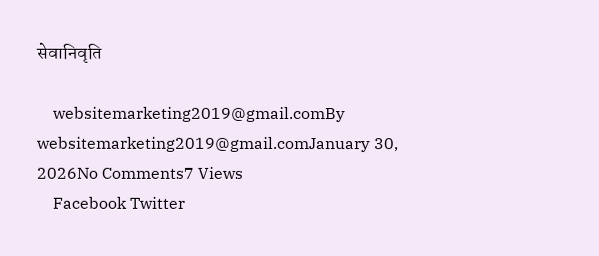सेवानिवृति

    websitemarketing2019@gmail.comBy websitemarketing2019@gmail.comJanuary 30, 2026No Comments7 Views
    Facebook Twitter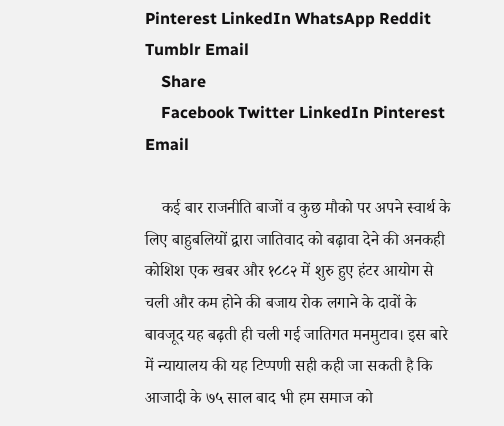Pinterest LinkedIn WhatsApp Reddit Tumblr Email
    Share
    Facebook Twitter LinkedIn Pinterest Email

    कई बार राजनीति बाजों व कुछ मौको पर अपने स्वार्थ के लिए बाहुबलियों द्वारा जातिवाद को बढ़ावा देने की अनकही कोशिश एक खबर और १८८२ में शुरु हुए हंटर आयोग से चली और कम होने की बजाय रोक लगाने के दावों के बावजूद यह बढ़ती ही चली गई जातिगत मनमुटाव। इस बारे में न्यायालय की यह टिप्पणी सही कही जा सकती है कि आजादी के ७५ साल बाद भी हम समाज को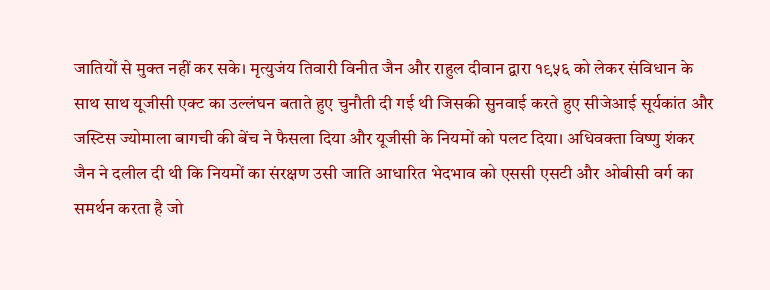जातियों से मुक्त नहीं कर सके। मृत्युजंय तिवारी विनीत जैन और राहुल दीवान द्वारा १९५६ को लेकर संविधान के साथ साथ यूजीसी एक्ट का उल्लंघन बताते हुए चुनौती दी गई थी जिसकी सुनवाई करते हुए सीजेआई सूर्यकांत और जस्टिस ज्योमाला बागची की बेंच ने फैसला दिया और यूजीसी के नियमों को पलट दिया। अधिवक्ता विष्णु शंकर जैन ने दलील दी थी कि नियमों का संरक्षण उसी जाति आधारित भेदभाव को एससी एसटी और ओबीसी वर्ग का समर्थन करता है जो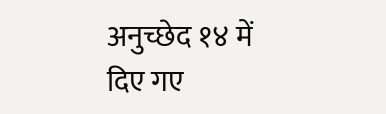अनुच्छेद १४ में दिए गए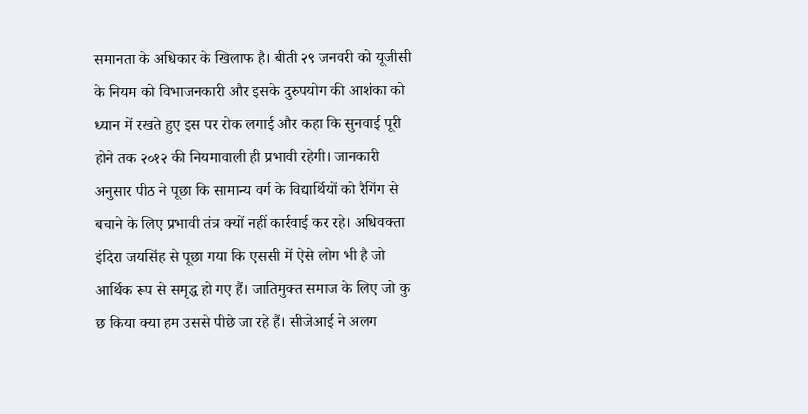समानता के अधिकार के खिलाफ है। बीती २९ जनवरी को यूजीसी के नियम को विभाजनकारी और इसके दुरुपयोग की आशंका को ध्यान में रखते हुए इस पर रोक लगाई और कहा कि सुनवाई पूरी होने तक २०१२ की नियमावाली ही प्रभावी रहेगी। जानकारी अनुसार पीठ ने पूछा कि सामान्य वर्ग के विद्यार्थियों को रैगिंग से बचाने के लिए प्रभावी तंत्र क्यों नहीं कार्रवाई कर रहे। अधिवक्ता इंदिरा जयसिंह से पूछा गया कि एससी में ऐसे लोग भी है जो आर्थिक रूप से समृद्ध हो गए हैं। जातिमुक्त समाज के लिए जो कु छ किया क्या हम उससे पीछे जा रहे हैं। सीजेआई ने अलग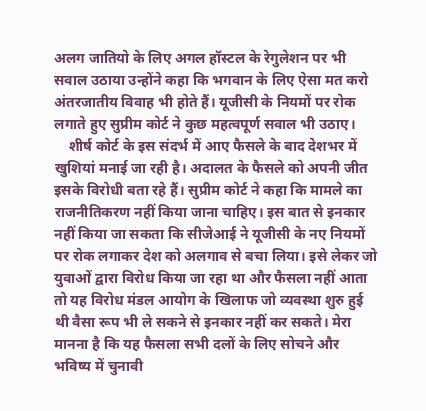अलग जातियो के लिए अगल हॉस्टल के रेगुलेशन पर भी सवाल उठाया उन्होंने कहा कि भगवान के लिए ऐसा मत करो अंतरजातीय विवाह भी होते हैं। यूजीसी के नियमों पर रोक लगाते हुए सुप्रीम कोर्ट ने कुछ महत्वपूर्ण सवाल भी उठाए।
    शीर्ष कोर्ट के इस संदर्भ में आए फैसले के बाद देशभर में खुशियां मनाई जा रही है। अदालत के फैसले को अपनी जीत इसके विरोधी बता रहे हैं। सुप्रीम कोर्ट ने कहा कि मामले का राजनीतिकरण नहीं किया जाना चाहिए। इस बात से इनकार नहीं किया जा सकता कि सीजेआई ने यूजीसी के नए नियमों पर रोक लगाकर देश को अलगाव से बचा लिया। इसे लेकर जो युवाओं द्वारा विरोध किया जा रहा था और फैसला नहीं आता तो यह विरोध मंडल आयोग के खिलाफ जो व्यवस्था शुरु हुई थी वैसा रूप भी ले सकने से इनकार नहीं कर सकते। मेरा मानना है कि यह फैसला सभी दलों के लिए सोचने और भविष्य में चुनावी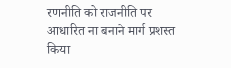रणनीति को राजनीति पर आधारित ना बनाने मार्ग प्रशस्त किया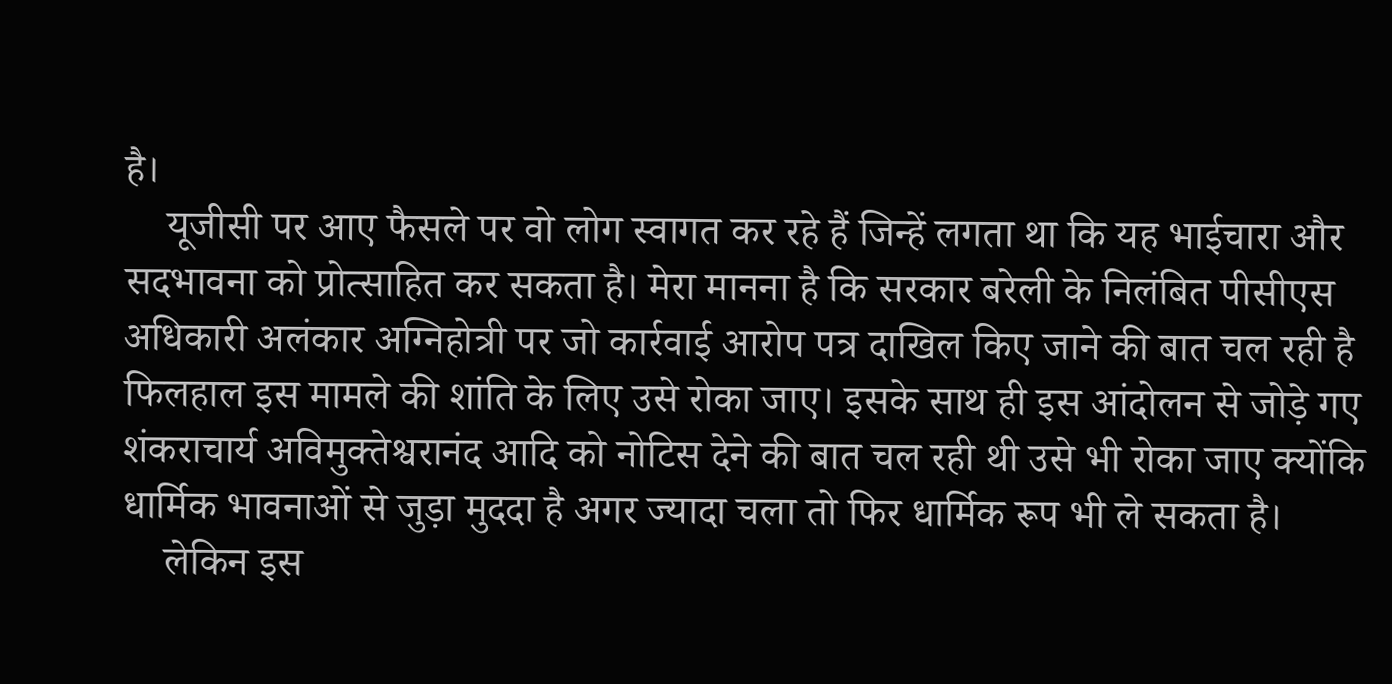है।
    यूजीसी पर आए फैसले पर वो लोग स्वागत कर रहे हैं जिन्हें लगता था कि यह भाईचारा और सदभावना को प्रोत्साहित कर सकता है। मेरा मानना है कि सरकार बरेली के निलंबित पीसीएस अधिकारी अलंकार अग्निहोत्री पर जो कार्रवाई आरोप पत्र दाखिल किए जाने की बात चल रही है फिलहाल इस मामले की शांति के लिए उसे रोका जाए। इसके साथ ही इस आंदोलन से जोड़े गए शंकराचार्य अविमुक्तेश्वरानंद आदि को नोटिस देने की बात चल रही थी उसे भी रोका जाए क्योंकि धार्मिक भावनाओं से जुड़ा मुददा है अगर ज्यादा चला तो फिर धार्मिक रूप भी ले सकता है।
    लेकिन इस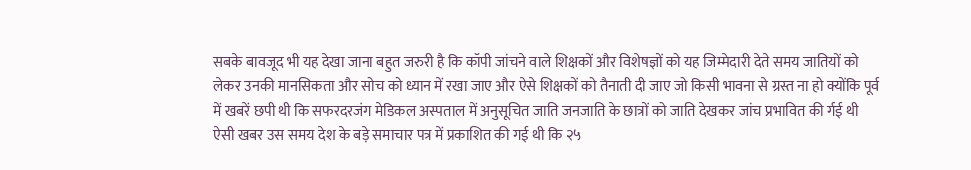सबके बावजूद भी यह देखा जाना बहुत जरुरी है कि कॉपी जांचने वाले शिक्षकों और विशेषज्ञों को यह जिम्मेदारी देते समय जातियों को लेकर उनकी मानसिकता और सोच को ध्यान में रखा जाए और ऐसे शिक्षकों को तैनाती दी जाए जो किसी भावना से ग्रस्त ना हो क्योंकि पूर्व में खबरें छपी थी कि सफरदरजंग मेडिकल अस्पताल में अनुसूचित जाति जनजाति के छात्रों को जाति देखकर जांच प्रभावित की र्गई थी ऐसी खबर उस समय देश के बड़े समाचार पत्र में प्रकाशित की गई थी कि २५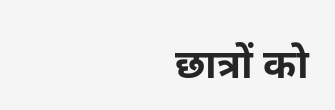छात्रों को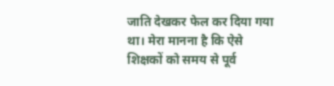जाति देखकर फेल कर दिया गया था। मेरा मानना है कि ऐसे शिक्षकों को समय से पूर्व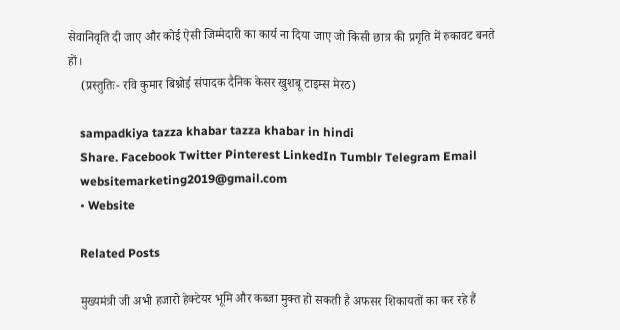सेवानिवृति दी जाए और कोई ऐसी जिम्मेदारी का कार्य ना दिया जाए जो किसी छात्र की प्रगृति में रुकावट बनते हों।
    (प्रस्तुतिः- रवि कुमार बिश्नोई संपादक दैनिक केसर खुशबू टाइम्स मेरठ)

    sampadkiya tazza khabar tazza khabar in hindi
    Share. Facebook Twitter Pinterest LinkedIn Tumblr Telegram Email
    websitemarketing2019@gmail.com
    • Website

    Related Posts

    मुख्यमंत्री जी अभी हजारो हेक्टेयर भूमि और कब्जा मुक्त हो सकती है अफसर शिकायतों का कर रहे हैं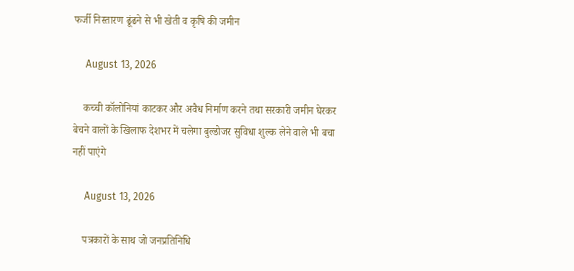फर्जी निस्तारण ढूंढने से भी खेती व कृषि की जमीन

    August 13, 2026

    कच्ची कॉलोनियां काटकर और अवैध निर्माण करने तथा सरकारी जमीन घेरकर बेचने वालों के खिलाफ देशभर में चलेगा बुल्डोजर सुविधा शुल्क लेने वाले भी बचा नहीं पाएंगे

    August 13, 2026

    पत्रकारों के साथ जो जनप्रतिनिधि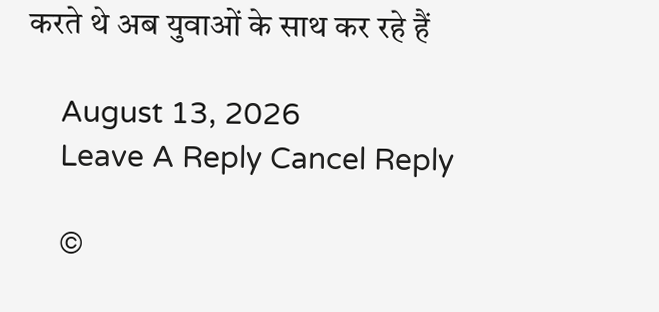करते थे अब युवाओं के साथ कर रहे हैं

    August 13, 2026
    Leave A Reply Cancel Reply

    ©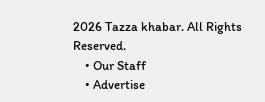2026 Tazza khabar. All Rights Reserved.
    • Our Staff
    • Advertise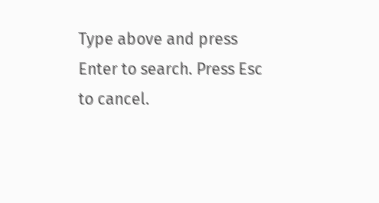Type above and press Enter to search. Press Esc to cancel.